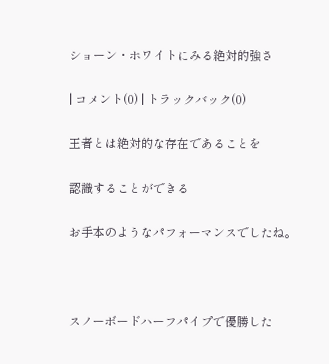ショーン・ホワイトにみる絶対的強さ

| コメント(0) | トラックバック(0)

王者とは絶対的な存在であることを

認識することができる

お手本のようなパフォーマンスでしたね。



スノーボードハーフパイプで優勝した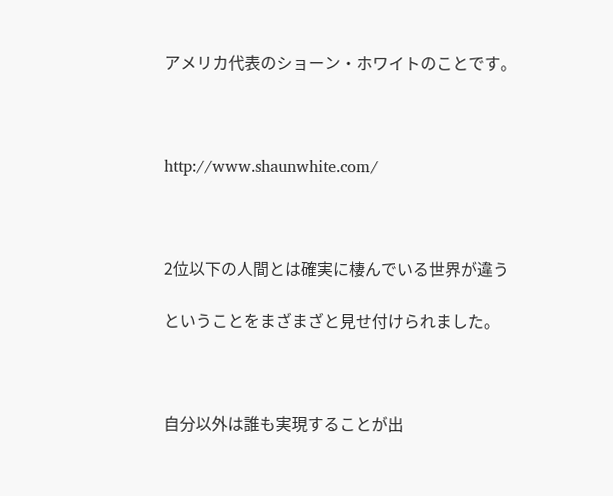アメリカ代表のショーン・ホワイトのことです。



http://www.shaunwhite.com/



2位以下の人間とは確実に棲んでいる世界が違う

ということをまざまざと見せ付けられました。



自分以外は誰も実現することが出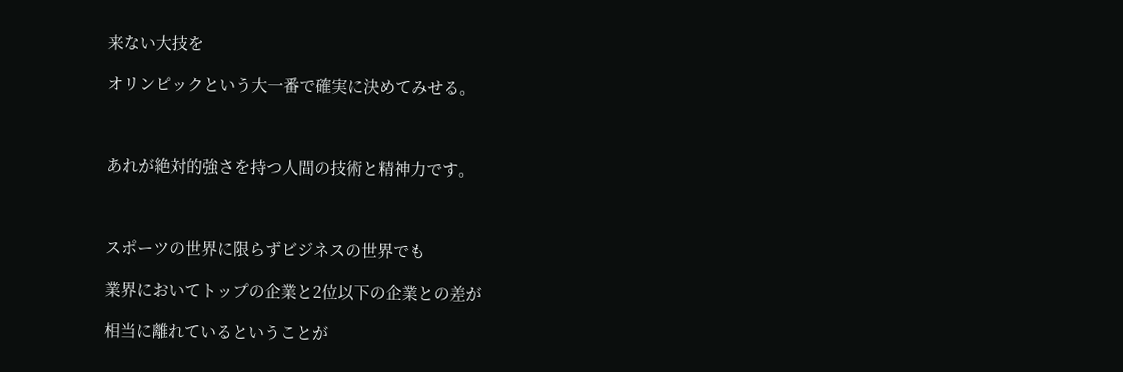来ない大技を

オリンピックという大一番で確実に決めてみせる。



あれが絶対的強さを持つ人間の技術と精神力です。



スポーツの世界に限らずビジネスの世界でも

業界においてトップの企業と2位以下の企業との差が

相当に離れているということが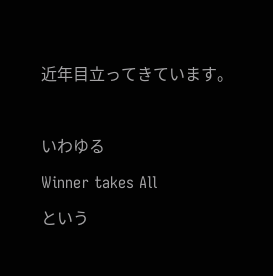近年目立ってきています。



いわゆる

Winner takes All

という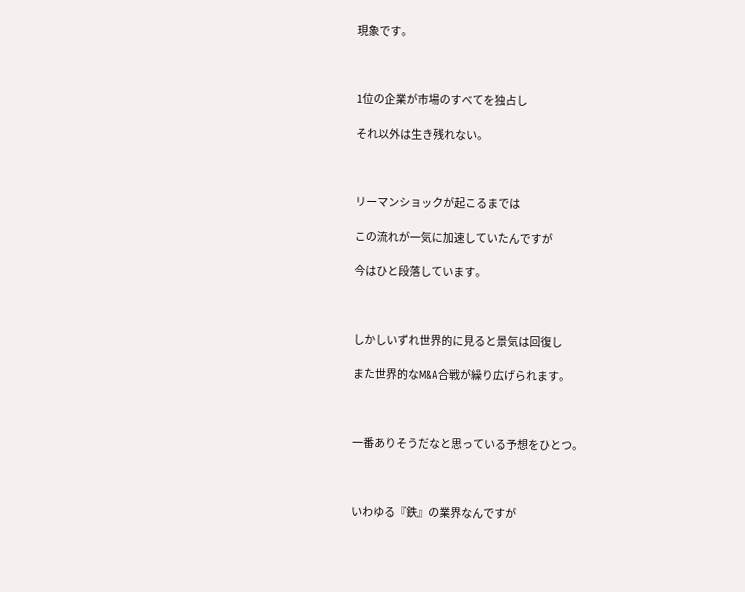現象です。



1位の企業が市場のすべてを独占し

それ以外は生き残れない。



リーマンショックが起こるまでは

この流れが一気に加速していたんですが

今はひと段落しています。



しかしいずれ世界的に見ると景気は回復し

また世界的なM&A合戦が繰り広げられます。



一番ありそうだなと思っている予想をひとつ。



いわゆる『鉄』の業界なんですが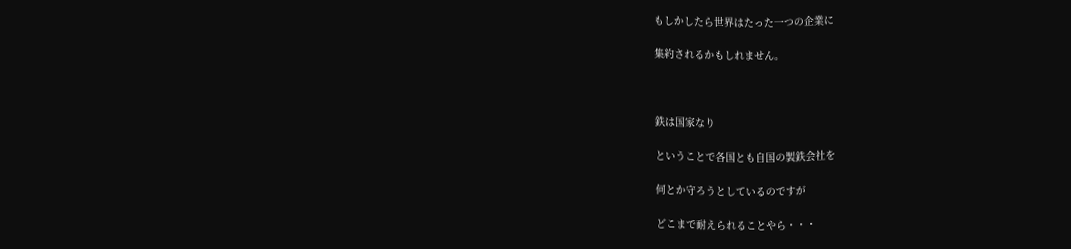もしかしたら世界はたった一つの企業に

集約されるかもしれません。



鉄は国家なり

ということで各国とも自国の製鉄会社を

何とか守ろうとしているのですが

どこまで耐えられることやら・・・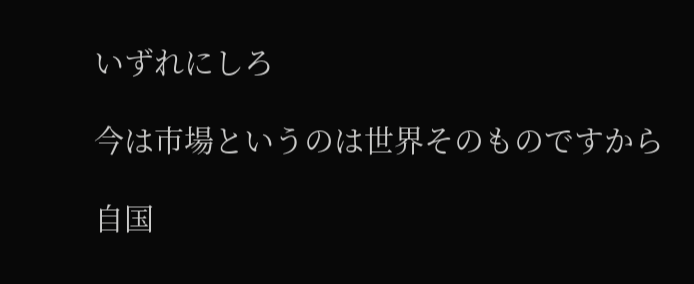いずれにしろ

今は市場というのは世界そのものですから

自国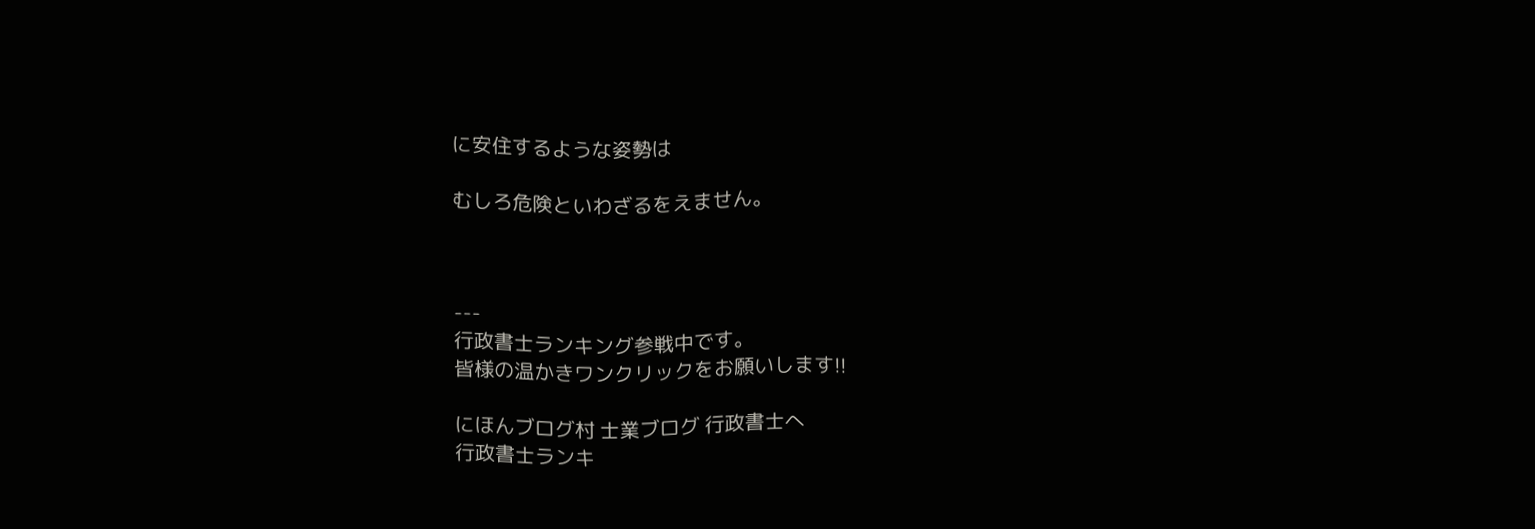に安住するような姿勢は

むしろ危険といわざるをえません。



---
行政書士ランキング参戦中です。
皆様の温かきワンクリックをお願いします!!

にほんブログ村 士業ブログ 行政書士へ
行政書士ランキ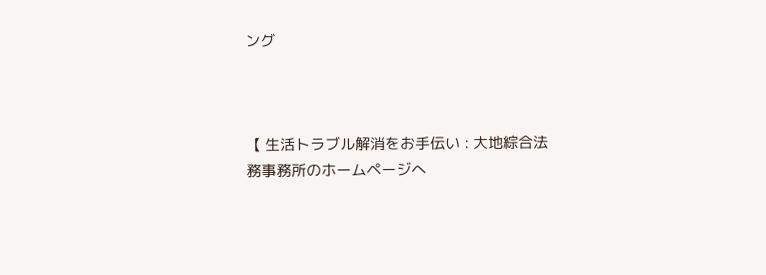ング



【 生活トラブル解消をお手伝い : 大地綜合法務事務所のホームページへ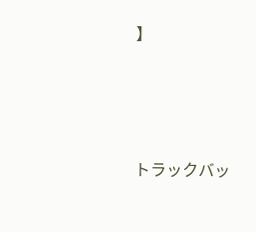】





トラックバッ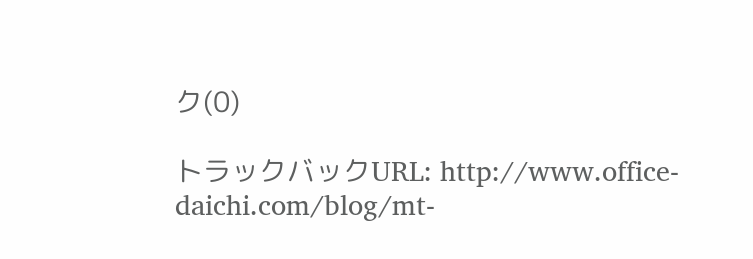ク(0)

トラックバックURL: http://www.office-daichi.com/blog/mt-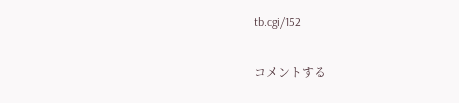tb.cgi/152

コメントする